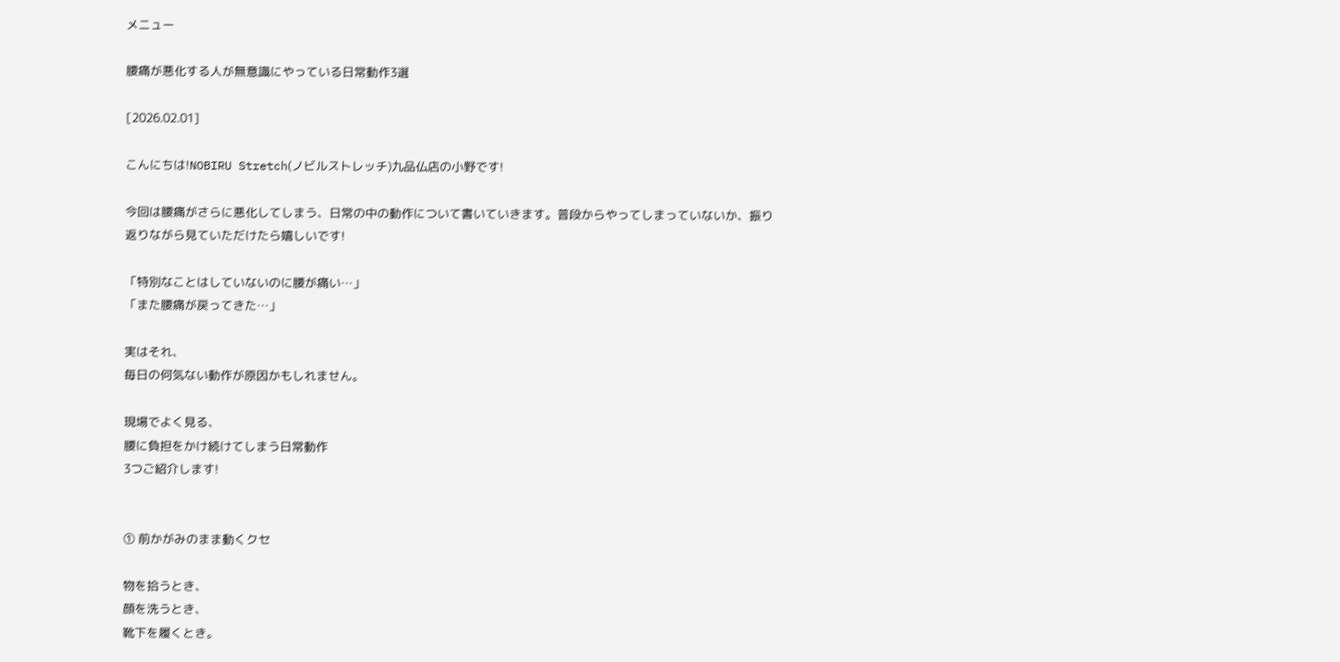メニュー

腰痛が悪化する人が無意識にやっている日常動作3選

[2026.02.01]

こんにちは!NOBIRU Stretch(ノビルストレッチ)九品仏店の小野です!

今回は腰痛がさらに悪化してしまう、日常の中の動作について書いていきます。普段からやってしまっていないか、振り返りながら見ていただけたら嬉しいです!

「特別なことはしていないのに腰が痛い…」
「また腰痛が戻ってきた…」

実はそれ、
毎日の何気ない動作が原因かもしれません。

現場でよく見る、
腰に負担をかけ続けてしまう日常動作
3つご紹介します!


① 前かがみのまま動くクセ

物を拾うとき、
顔を洗うとき、
靴下を履くとき。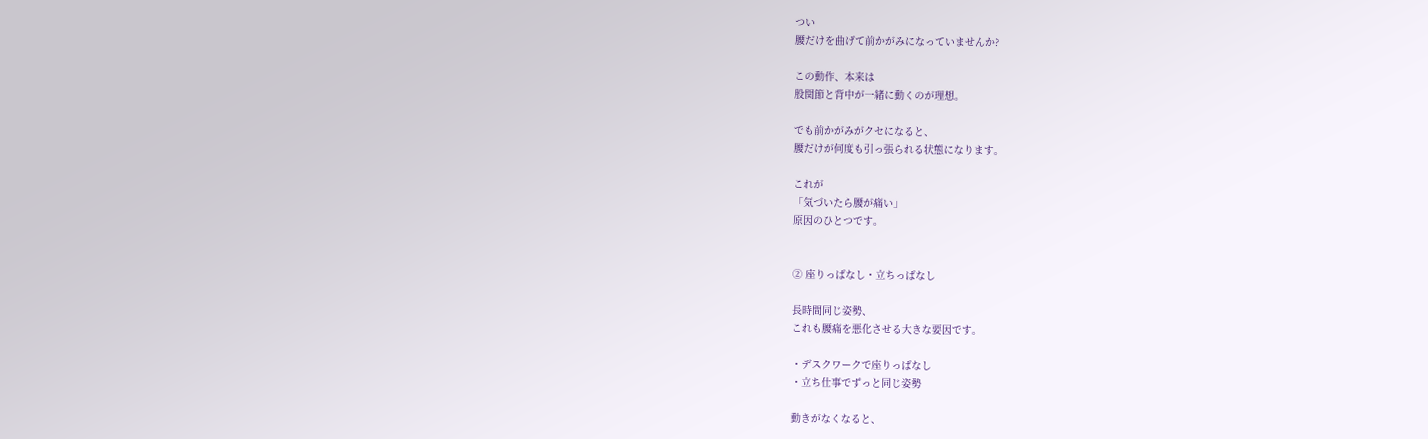つい
腰だけを曲げて前かがみになっていませんか?

この動作、本来は
股関節と背中が一緒に動くのが理想。

でも前かがみがクセになると、
腰だけが何度も引っ張られる状態になります。

これが
「気づいたら腰が痛い」
原因のひとつです。


② 座りっぱなし・立ちっぱなし

長時間同じ姿勢、
これも腰痛を悪化させる大きな要因です。

・デスクワークで座りっぱなし
・立ち仕事でずっと同じ姿勢

動きがなくなると、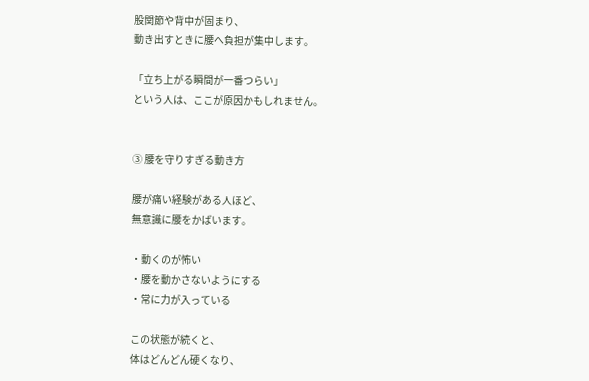股関節や背中が固まり、
動き出すときに腰へ負担が集中します。

「立ち上がる瞬間が一番つらい」
という人は、ここが原因かもしれません。


③ 腰を守りすぎる動き方

腰が痛い経験がある人ほど、
無意識に腰をかばいます。

・動くのが怖い
・腰を動かさないようにする
・常に力が入っている

この状態が続くと、
体はどんどん硬くなり、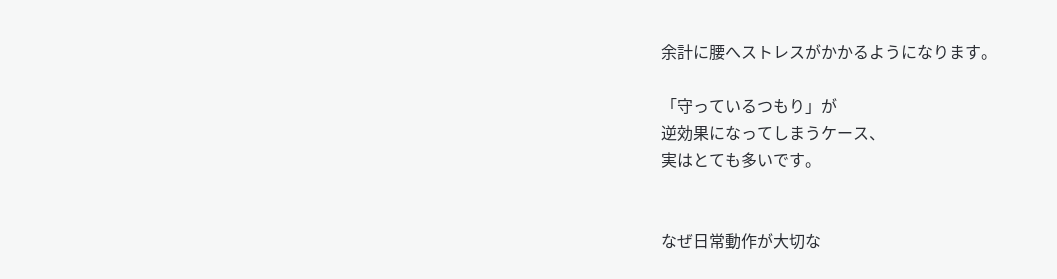余計に腰へストレスがかかるようになります。

「守っているつもり」が
逆効果になってしまうケース、
実はとても多いです。


なぜ日常動作が大切な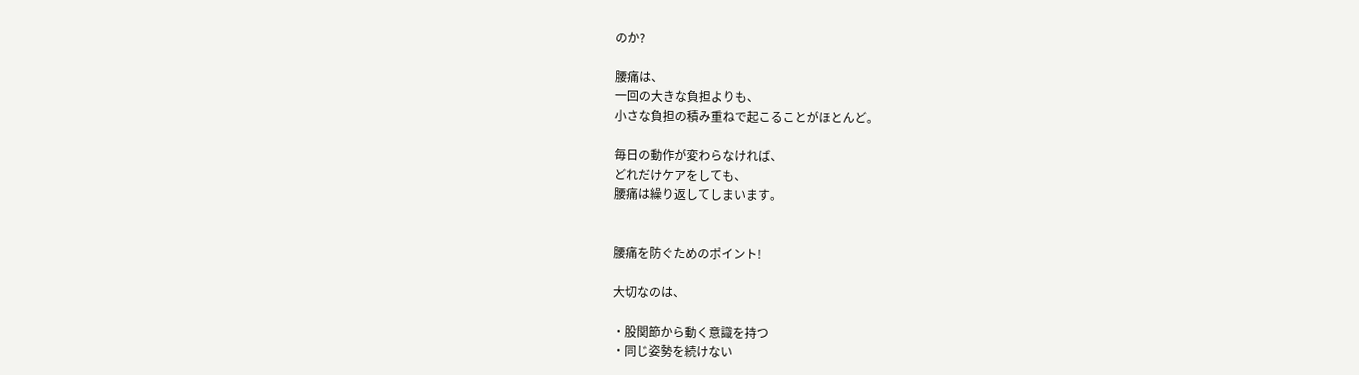のか?

腰痛は、
一回の大きな負担よりも、
小さな負担の積み重ねで起こることがほとんど。

毎日の動作が変わらなければ、
どれだけケアをしても、
腰痛は繰り返してしまいます。


腰痛を防ぐためのポイント!

大切なのは、

・股関節から動く意識を持つ
・同じ姿勢を続けない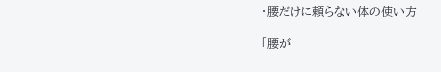・腰だけに頼らない体の使い方

「腰が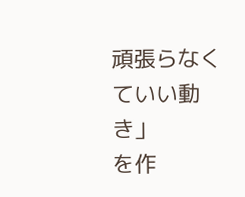頑張らなくていい動き」
を作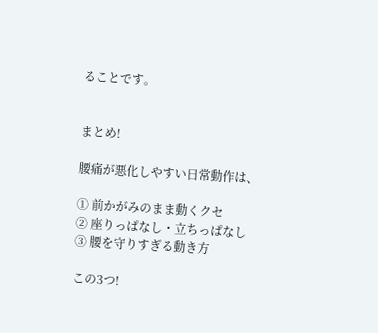ることです。


まとめ!

腰痛が悪化しやすい日常動作は、

① 前かがみのまま動くクセ
② 座りっぱなし・立ちっぱなし
③ 腰を守りすぎる動き方

この3つ!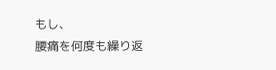もし、
腰痛を何度も繰り返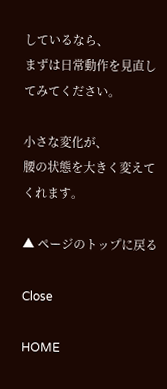しているなら、
まずは日常動作を見直してみてください。

小さな変化が、
腰の状態を大きく変えてくれます。

▲ ページのトップに戻る

Close

HOME